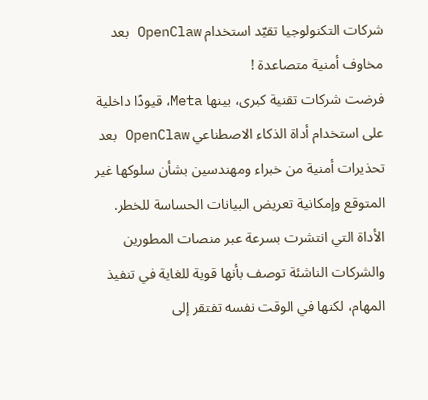شركات التكنولوجيا تقيّد استخدام OpenClaw بعد مخاوف أمنية متصاعدة !
فرضت شركات تقنية كبرى، بينها Meta، قيودًا داخلية على استخدام أداة الذكاء الاصطناعي OpenClaw بعد تحذيرات أمنية من خبراء ومهندسين بشأن سلوكها غير المتوقع وإمكانية تعريض البيانات الحساسة للخطر. الأداة التي انتشرت بسرعة عبر منصات المطورين والشركات الناشئة توصف بأنها قوية للغاية في تنفيذ المهام، لكنها في الوقت نفسه تفتقر إلى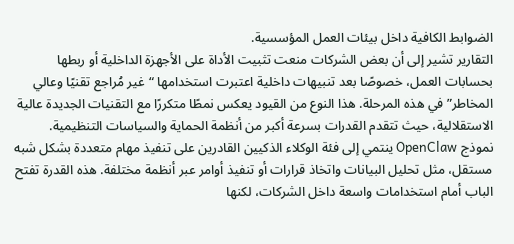الضوابط الكافية داخل بيئات العمل المؤسسية.
التقارير تشير إلى أن بعض الشركات منعت تثبيت الأداة على الأجهزة الداخلية أو ربطها بحسابات العمل، خصوصًا بعد تنبيهات داخلية اعتبرت استخدامها “غير مُراجع تقنيًا وعالي المخاطر” في هذه المرحلة. هذا النوع من القيود يعكس نمطًا متكررًا مع التقنيات الجديدة عالية الاستقلالية، حيث تتقدم القدرات بسرعة أكبر من أنظمة الحماية والسياسات التنظيمية.
نموذج OpenClaw ينتمي إلى فئة الوكلاء الذكيين القادرين على تنفيذ مهام متعددة بشكل شبه مستقل، مثل تحليل البيانات واتخاذ قرارات أو تنفيذ أوامر عبر أنظمة مختلفة. هذه القدرة تفتح الباب أمام استخدامات واسعة داخل الشركات، لكنها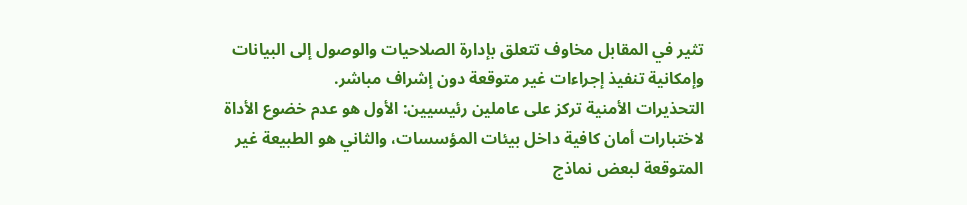تثير في المقابل مخاوف تتعلق بإدارة الصلاحيات والوصول إلى البيانات وإمكانية تنفيذ إجراءات غير متوقعة دون إشراف مباشر.
التحذيرات الأمنية تركز على عاملين رئيسيين: الأول هو عدم خضوع الأداة لاختبارات أمان كافية داخل بيئات المؤسسات، والثاني هو الطبيعة غير المتوقعة لبعض نماذج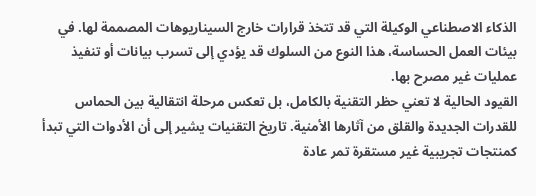الذكاء الاصطناعي الوكيلة التي قد تتخذ قرارات خارج السيناريوهات المصممة لها. في بيئات العمل الحساسة، هذا النوع من السلوك قد يؤدي إلى تسرب بيانات أو تنفيذ عمليات غير مصرح بها.
القيود الحالية لا تعني حظر التقنية بالكامل، بل تعكس مرحلة انتقالية بين الحماس للقدرات الجديدة والقلق من آثارها الأمنية. تاريخ التقنيات يشير إلى أن الأدوات التي تبدأ كمنتجات تجريبية غير مستقرة تمر عادة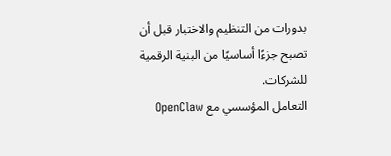بدورات من التنظيم والاختبار قبل أن تصبح جزءًا أساسيًا من البنية الرقمية للشركات.
التعامل المؤسسي مع OpenClaw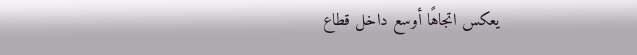يعكس اتجاهًا أوسع داخل قطاع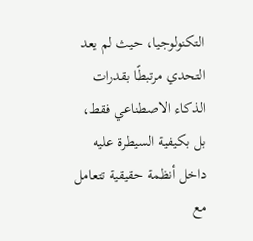التكنولوجيا، حيث لم يعد التحدي مرتبطًا بقدرات الذكاء الاصطناعي فقط، بل بكيفية السيطرة عليه داخل أنظمة حقيقية تتعامل مع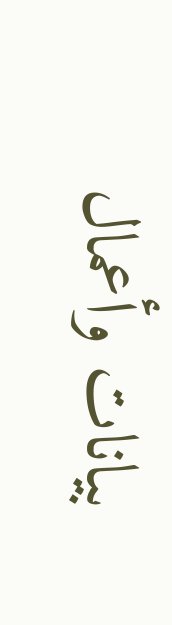بيانات وأعمال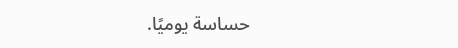حساسة يوميًا.